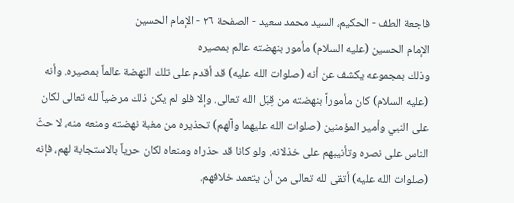فاجعة الطف - الحكيم، السيد محمد سعيد - الصفحة ٢٦ - الإمام الحسين
الإمام الحسين (عليه السلام) مأمور بنهضته عالم بمصيره
وذلك بمجموعه يكشف عن أنه (صلوات الله عليه) قد أقدم على تلك النهضة عالماً بمصيره. وأنه (عليه السلام) كان مأموراً بنهضته من قِبَل الله تعالى. وإلا فلو لم يكن ذلك مرضياً لله تعالى لكان على النبي وأمير المؤمنين (صلوات الله عليهما وآلهم) تحذيره من مغبة نهضته ومنعه منه، لا حثّ الناس على نصره وتأنيبهم على خذلانه. ولو كانا قد حذراه ومنعاه لكان حرياً بالاستجابة لهم، فإنه (صلوات الله عليه) أتقى لله تعالى من أن يتعمد خلافهم.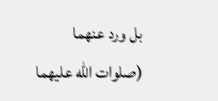بل ورد عنهما (صلوات الله عليهما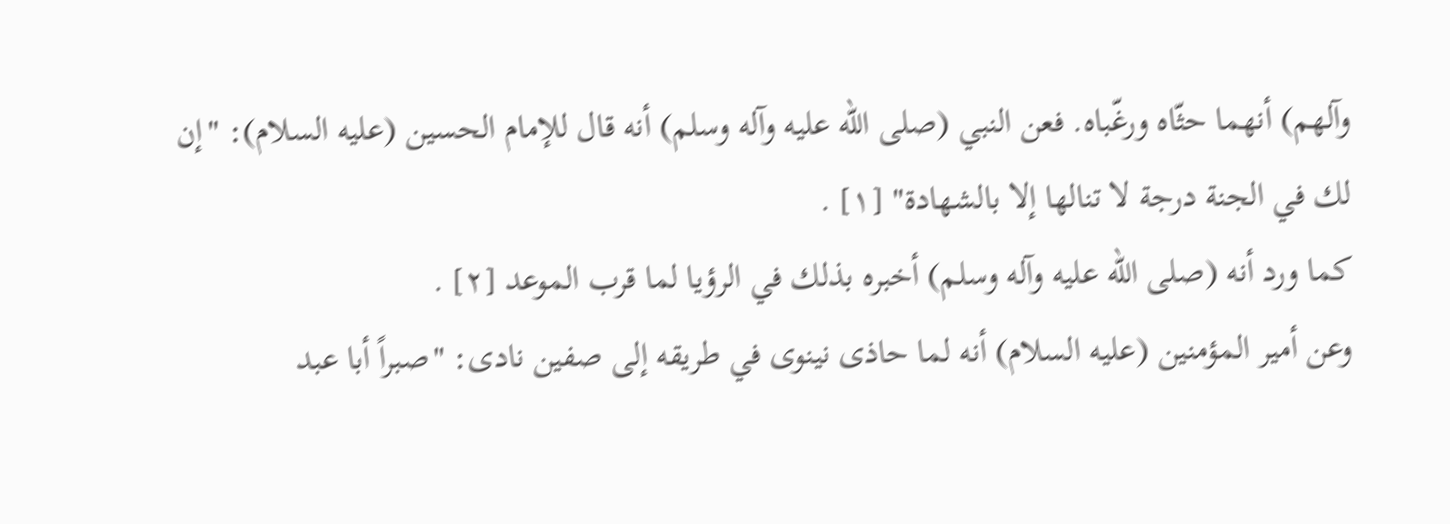وآلهم) أنهما حثّاه ورغّباه. فعن النبي (صلى الله عليه وآله وسلم) أنه قال للإمام الحسين (عليه السلام): "إن لك في الجنة درجة لا تنالها إلا بالشهادة" [١] .
كما ورد أنه (صلى الله عليه وآله وسلم) أخبره بذلك في الرؤيا لما قرب الموعد [٢] .
وعن أمير المؤمنين (عليه السلام) أنه لما حاذى نينوى في طريقه إلى صفين نادى: "صبراً أبا عبد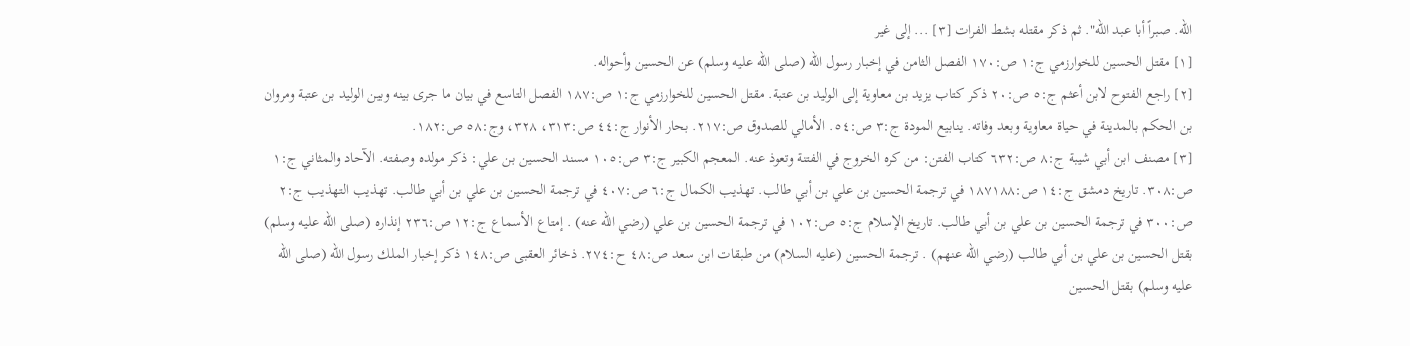الله. صبراً أبا عبد الله". ثم ذكر مقتله بشط الفرات [٣] ... إلى غير
[١] مقتل الحسين للخوارزمي ج:١ ص:١٧٠ الفصل الثامن في إخبار رسول الله (صلى الله عليه وسلم) عن الحسين وأحواله.
[٢] راجع الفتوح لابن أعثم ج:٥ ص:٢٠ ذكر كتاب يزيد بن معاوية إلى الوليد بن عتبة. مقتل الحسين للخوارزمي ج:١ ص:١٨٧ الفصل التاسع في بيان ما جرى بينه وبين الوليد بن عتبة ومروان بن الحكم بالمدينة في حياة معاوية وبعد وفاته. ينابيع المودة ج:٣ ص:٥٤. الأمالي للصدوق ص:٢١٧. بحار الأنوار ج:٤٤ ص:٣١٣، ٣٢٨، وج:٥٨ ص:١٨٢.
[٣] مصنف ابن أبي شيبة ج:٨ ص:٦٣٢ كتاب الفتن: من كره الخروج في الفتنة وتعوذ عنه. المعجم الكبير ج:٣ ص:١٠٥ مسند الحسين بن علي: ذكر مولده وصفته. الآحاد والمثاني ج:١ ص:٣٠٨. تاريخ دمشق ج:١٤ ص:١٨٧١٨٨ في ترجمة الحسين بن علي بن أبي طالب. تهذيب الكمال ج:٦ ص:٤٠٧ في ترجمة الحسين بن علي بن أبي طالب. تهذيب التهذيب ج:٢ ص:٣٠٠ في ترجمة الحسين بن علي بن أبي طالب. تاريخ الإسلام ج:٥ ص:١٠٢ في ترجمة الحسين بن علي (رضي الله عنه) . إمتاع الأسماع ج:١٢ ص:٢٣٦ إنذاره (صلى الله عليه وسلم) بقتل الحسين بن علي بن أبي طالب (رضي الله عنهم) . ترجمة الحسين (عليه السلام) من طبقات ابن سعد ص:٤٨ ح:٢٧٤. ذخائر العقبى ص:١٤٨ ذكر إخبار الملك رسول الله (صلى الله عليه وسلم) بقتل الحسين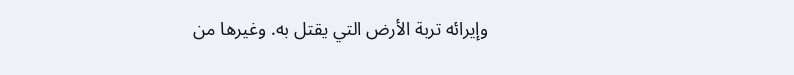وإيرائه تربة الأرض التي يقتل به. وغيرها من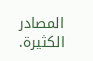المصادر الكثيرة.